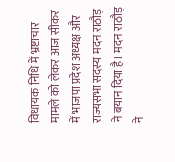विधायक निधि में भ्रष्टाचार मामले को लेकर आज सीकर में भाजपा प्रदेश अध्यक्ष और राज्यसभा सदस्य मदन राठौड़ ने बयान दिया है। मदन राठौड़ ने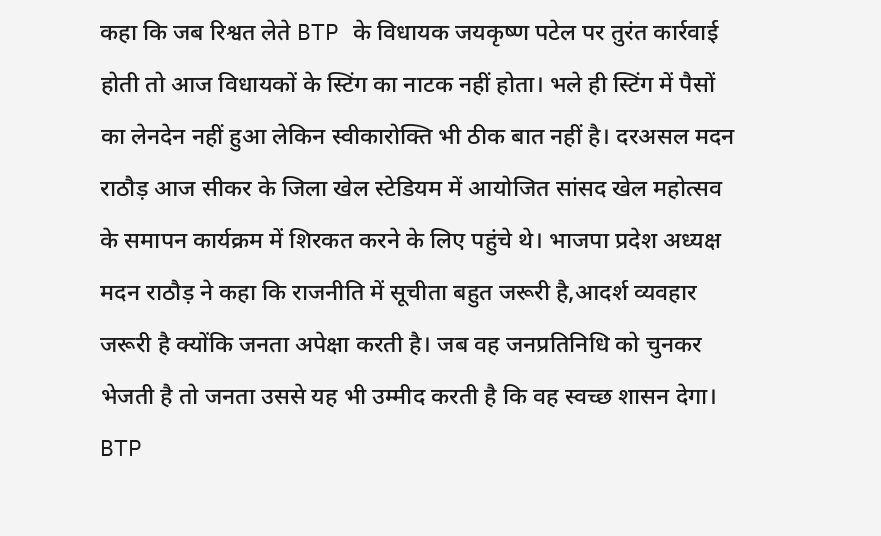कहा कि जब रिश्वत लेते BTP के विधायक जयकृष्ण पटेल पर तुरंत कार्रवाई होती तो आज विधायकों के स्टिंग का नाटक नहीं होता। भले ही स्टिंग में पैसों का लेनदेन नहीं हुआ लेकिन स्वीकारोक्ति भी ठीक बात नहीं है। दरअसल मदन राठौड़ आज सीकर के जिला खेल स्टेडियम में आयोजित सांसद खेल महोत्सव के समापन कार्यक्रम में शिरकत करने के लिए पहुंचे थे। भाजपा प्रदेश अध्यक्ष मदन राठौड़ ने कहा कि राजनीति में सूचीता बहुत जरूरी है,आदर्श व्यवहार जरूरी है क्योंकि जनता अपेक्षा करती है। जब वह जनप्रतिनिधि को चुनकर भेजती है तो जनता उससे यह भी उम्मीद करती है कि वह स्वच्छ शासन देगा। BTP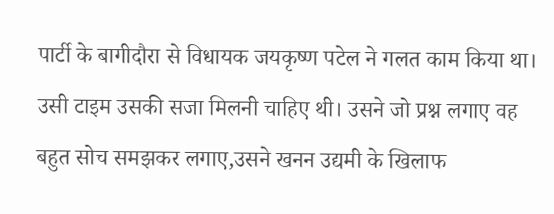पार्टी के बागीदौरा से विधायक जयकृष्ण पटेल ने गलत काम किया था। उसी टाइम उसकी सजा मिलनी चाहिए थी। उसने जो प्रश्न लगाए वह बहुत सोच समझकर लगाए,उसने खनन उद्यमी के खिलाफ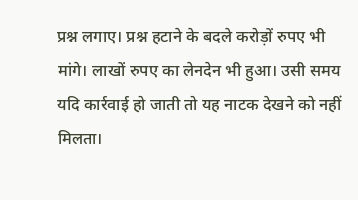प्रश्न लगाए। प्रश्न हटाने के बदले करोड़ों रुपए भी मांगे। लाखों रुपए का लेनदेन भी हुआ। उसी समय यदि कार्रवाई हो जाती तो यह नाटक देखने को नहीं मिलता।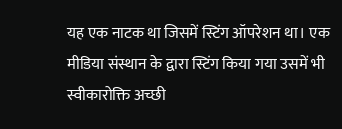यह एक नाटक था जिसमें स्टिंग ऑपरेशन था। एक मीडिया संस्थान के द्वारा स्टिंग किया गया उसमें भी स्वीकारोक्ति अच्छी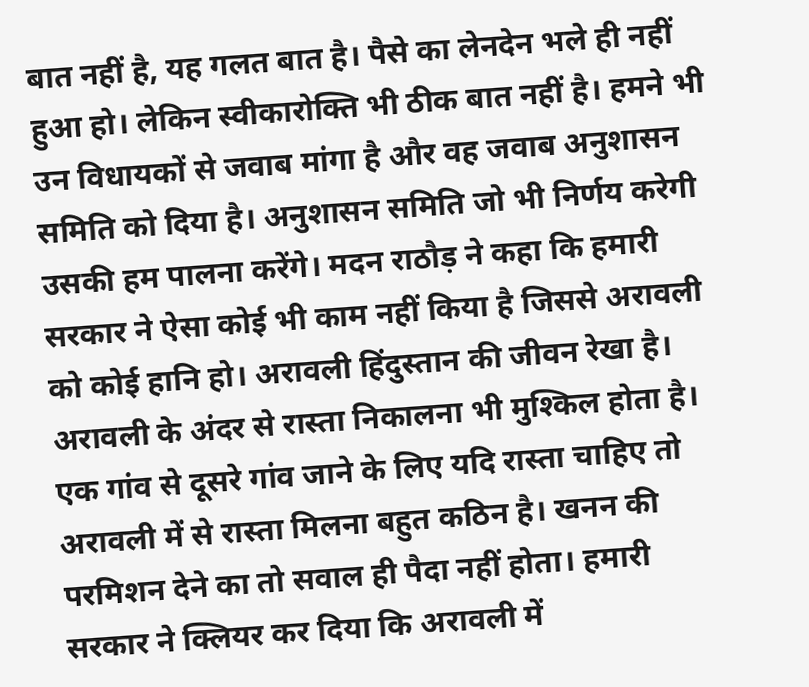बात नहीं है, यह गलत बात है। पैसे का लेनदेन भले ही नहीं हुआ हो। लेकिन स्वीकारोक्ति भी ठीक बात नहीं है। हमने भी उन विधायकों से जवाब मांगा है और वह जवाब अनुशासन समिति को दिया है। अनुशासन समिति जो भी निर्णय करेगी उसकी हम पालना करेंगे। मदन राठौड़ ने कहा कि हमारी सरकार ने ऐसा कोई भी काम नहीं किया है जिससे अरावली को कोई हानि हो। अरावली हिंदुस्तान की जीवन रेखा है। अरावली के अंदर से रास्ता निकालना भी मुश्किल होता है। एक गांव से दूसरे गांव जाने के लिए यदि रास्ता चाहिए तो अरावली में से रास्ता मिलना बहुत कठिन है। खनन की परमिशन देने का तो सवाल ही पैदा नहीं होता। हमारी सरकार ने क्लियर कर दिया कि अरावली में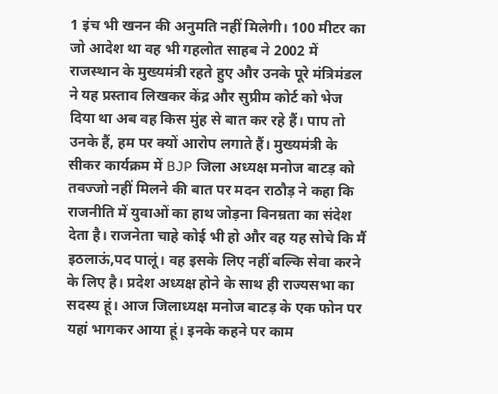1 इंच भी खनन की अनुमति नहीं मिलेगी। 100 मीटर का जो आदेश था वह भी गहलोत साहब ने 2002 में राजस्थान के मुख्यमंत्री रहते हुए और उनके पूरे मंत्रिमंडल ने यह प्रस्ताव लिखकर केंद्र और सुप्रीम कोर्ट को भेज दिया था अब वह किस मुंह से बात कर रहे हैं। पाप तो उनके हैं, हम पर क्यों आरोप लगाते हैं। मुख्यमंत्री के सीकर कार्यक्रम में BJP जिला अध्यक्ष मनोज बाटड़ को तवज्जो नहीं मिलने की बात पर मदन राठौड़ ने कहा कि राजनीति में युवाओं का हाथ जोड़ना विनम्रता का संदेश देता है। राजनेता चाहे कोई भी हो और वह यह सोचे कि मैं इठलाऊं,पद पालूं। वह इसके लिए नहीं बल्कि सेवा करने के लिए है। प्रदेश अध्यक्ष होने के साथ ही राज्यसभा का सदस्य हूं। आज जिलाध्यक्ष मनोज बाटड़ के एक फोन पर यहां भागकर आया हूं। इनके कहने पर काम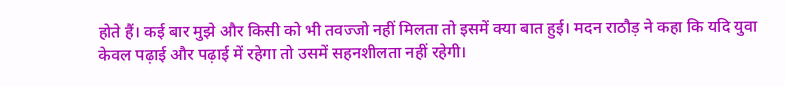होते हैं। कई बार मुझे और किसी को भी तवज्जो नहीं मिलता तो इसमें क्या बात हुई। मदन राठौड़ ने कहा कि यदि युवा केवल पढ़ाई और पढ़ाई में रहेगा तो उसमें सहनशीलता नहीं रहेगी।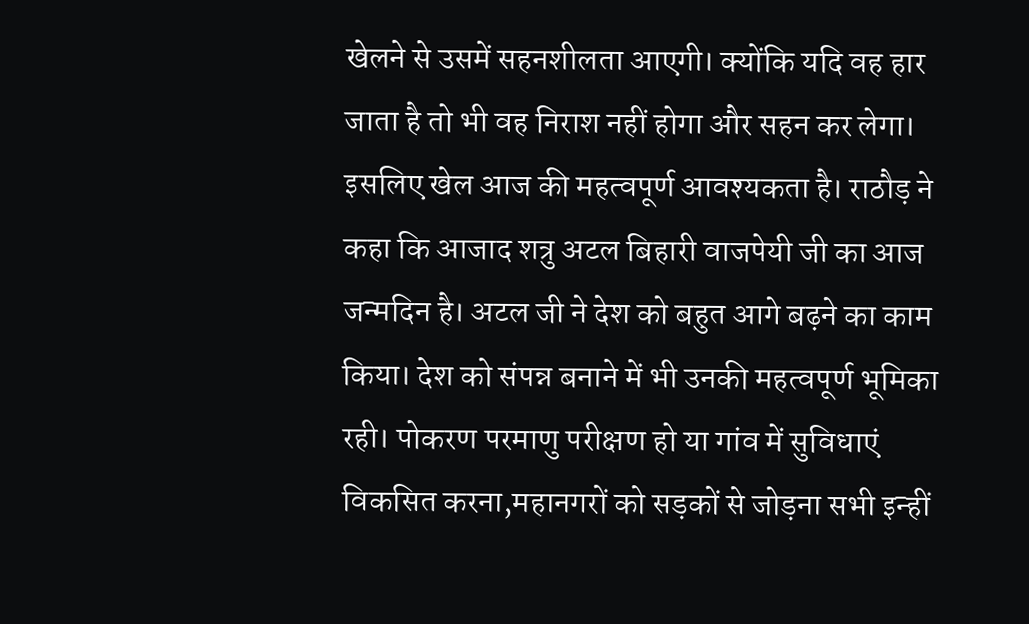खेलने से उसमें सहनशीलता आएगी। क्योंकि यदि वह हार जाता है तो भी वह निराश नहीं होगा और सहन कर लेगा। इसलिए खेल आज की महत्वपूर्ण आवश्यकता है। राठौड़ ने कहा कि आजाद शत्रु अटल बिहारी वाजपेयी जी का आज जन्मदिन है। अटल जी ने देश को बहुत आगे बढ़ने का काम किया। देश को संपन्न बनाने में भी उनकी महत्वपूर्ण भूमिका रही। पोकरण परमाणु परीक्षण हो या गांव में सुविधाएं विकसित करना,महानगरों को सड़कों से जोड़ना सभी इन्हीं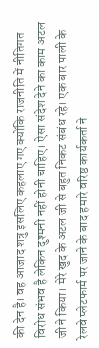की देन है। वह आजाद शत्रु इसलिए कहलाए गए क्योंकि राजनीति में नीतिगत विरोध संभव है लेकिन दुश्मनी नहीं होनी चाहिए। ऐसा संदेश देने का काम अटल जी ने किया। मेरे खुद के अटल जी से बहुत निकट संबंध रहे। एक बार पाली के रेलवे प्लेटफार्म पर जाने के बाद हमारे वरिष्ठ कार्यकर्ता ने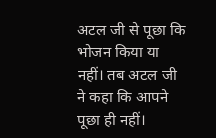अटल जी से पूछा कि भोजन किया या नहीं। तब अटल जी ने कहा कि आपने पूछा ही नहीं।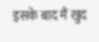इसके बाद मैं खुद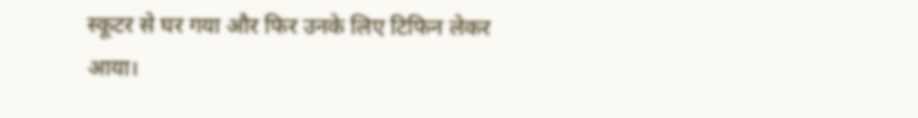स्कूटर से घर गया और फिर उनके लिए टिफिन लेकर आया।